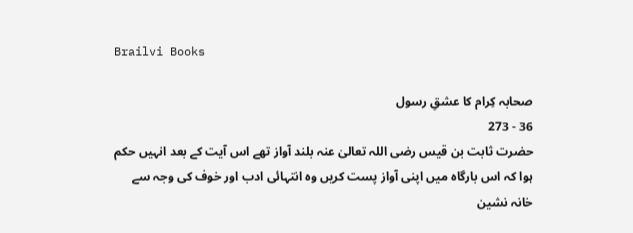Brailvi Books

صحابہ کِرام کا عشقِ رسول
36 - 273
حضرت ثابت بن قیس رضی اللہ تعالیٰ عنہ بلند آواز تھے اس آیت کے بعد انہیں حکم ہوا کہ اس بارگاہ میں اپنی آواز پست کریں وہ انتہائی ادب اور خوف کی وجہ سے خانہ نشین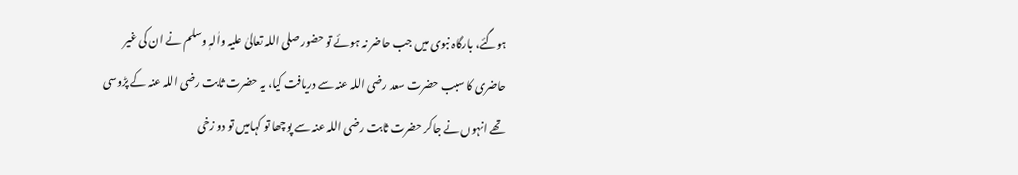ہوگئے، بارگاہ نبوی میں جب حاضر نہ ہوئے تو حضور صلی اللہ تعالیٰ علیہ واٰلہٖ وسلم نے ان کی غیر حاضری کا سبب حضرت سعد رضی اللہ عنہ سے دریافت کیا، یہ حضرت ثابت رضی اللہ عنہ کے پڑوسی تھے انہوں نے جاکر حضرت ثابت رضی اللہ عنہ سے پوچھا تو کہامیں تو دو زخی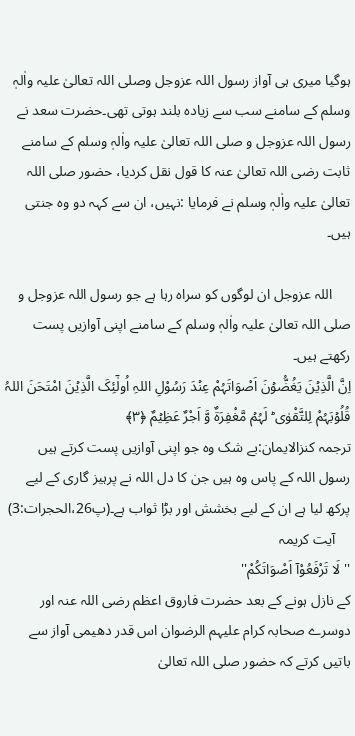ہوگیا میری ہی آواز رسول اللہ عزوجل وصلی اللہ تعالیٰ علیہ واٰلہٖ وسلم کے سامنے سب سے زیادہ بلند ہوتی تھی۔حضرت سعد نے رسول اللہ عزوجل و صلی اللہ تعالیٰ علیہ واٰلہٖ وسلم کے سامنے ثابت رضی اللہ تعالیٰ عنہ کا قول نقل کردیا، حضور صلی اللہ تعالیٰ علیہ واٰلہٖ وسلم نے فرمایا :نہیں، ان سے کہہ دو وہ جنتی ہیں۔

     اللہ عزوجل ان لوگوں کو سراہ رہا ہے جو رسول اللہ عزوجل و صلی اللہ تعالیٰ علیہ واٰلہٖ وسلم کے سامنے اپنی آوازیں پست رکھتے ہیں۔
اِنَّ الَّذِیۡنَ یَغُضُّوۡنَ اَصْوَاتَہُمْ عِنۡدَ رَسُوْلِ اللہِ اُولٰٓئِکَ الَّذِیۡنَ امْتَحَنَ اللہُ قُلُوۡبَہُمْ لِلتَّقْوٰی ؕ لَہُمۡ مَّغْفِرَۃٌ وَّ اَجْرٌ عَظِیۡمٌ ﴿۳﴾
ترجمہ کنزالایمان:بے شک وہ جو اپنی آوازیں پست کرتے ہیں رسول اللہ کے پاس وہ ہیں جن کا دل اللہ نے پرہیز گاری کے لیے پرکھ لیا ہے ان کے لیے بخشش اور بڑا ثواب ہے۔(پ26،الحجرات:3)
    آیت کریمہ
'' لَا تَرْفَعُوْآ اَصْوَاتَکُمْ''
کے نازل ہونے کے بعد حضرت فاروق اعظم رضی اللہ عنہ اور دوسرے صحابہ کرام علیہم الرضوان اس قدر دھیمی آواز سے باتیں کرتے کہ حضور صلی اللہ تعالیٰ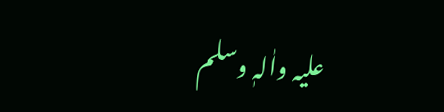علیہ واٰلہٖ وسلم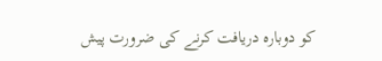کو دوبارہ دریافت کرنے کی ضرورت پیش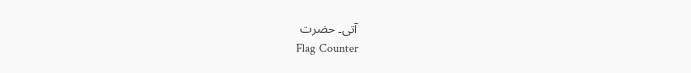آتی۔ حضرت
Flag Counter